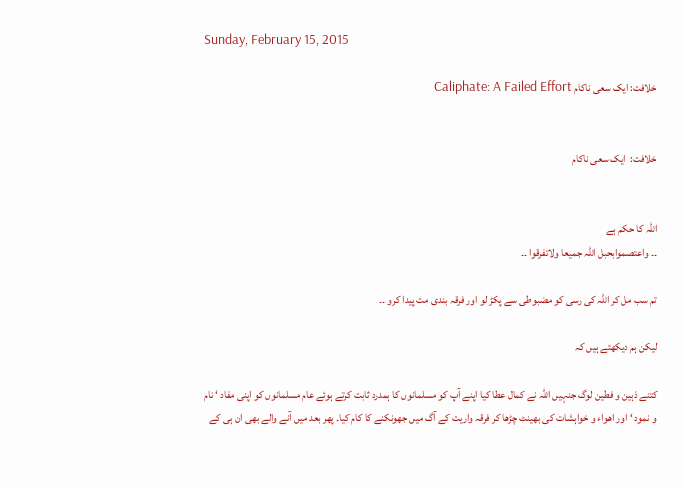Sunday, February 15, 2015

خلافت: ایک سعی ناکام Caliphate: A Failed Effort


خلافت:  ایک سعی ناکام


اللہ کا حکم ہے
۔۔ واعتصموابحبل اللہ جمیعا ولاتفرقوا ۔۔

تم سب مل کر اللہ کی رسی کو مضبوطی سے پکڑ لو اور فرقہ بندی مت پیدا کرو ۔۔

لیکن ہم دیکھتے ہیں کہ

کتنے ذہین و فطین لوگ جنہیں اللہ نے کمال عطا کیا اپنے آپ کو مسلمانوں کا ہمدرد ثابت کرتے ہوئے عام مسلمانوں کو اپنی مفاد ‘ نام و نمود ‘ اور اھواء و خواہشات کی بھینٹ چڑھا کر فرقہ واریت کے آگ میں جھونکنے کا کام کیا۔ پھر بعد میں آنے والے بھی ان ہی کے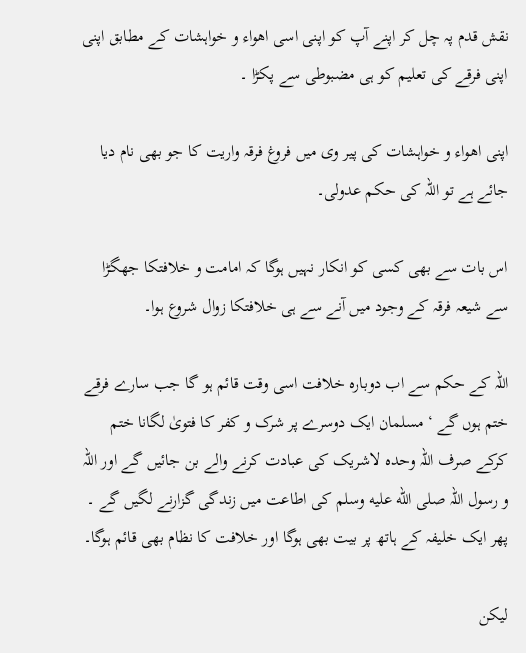نقش قدم پہ چل کر اپنے آپ کو اپنی اسی اھواء و خواہشات کے مطابق اپنی اپنی فرقے کی تعلیم کو ہی مضبوطی سے پکڑا ۔

اپنی اھواء و خواہشات کی پیر وی میں فروغ فرقہ واریت کا جو بھی نام دیا جائے ہے تو اللہ کی حکم عدولی۔

اس بات سے بھی کسی کو انکار نہیں ہوگا کہ امامت و خلافتکا جھگڑا سے شیعہ فرقہ کے وجود میں آنے سے ہی خلافتکا زوال شروع ہوا۔

اللہ کے حکم سے اب دوبارہ خلافت اسی وقت قائم ہو گا جب سارے فرقے ختم ہوں گے ‘ مسلمان ایک دوسرے پر شرک و کفر کا فتویٰ لگانا ختم کرکے صرف اللہ وحدہ لاشریک کی عبادت کرنے والے بن جائیں گے اور اللہ و رسول اللہ صلى الله عليه وسلم کی اطاعت میں زندگی گزارنے لگیں گے ۔ پھر ایک خلیفہ کے ہاتھ پر بیت بھی ہوگا اور خلافت کا نظام بھی قائم ہوگا۔

لیکن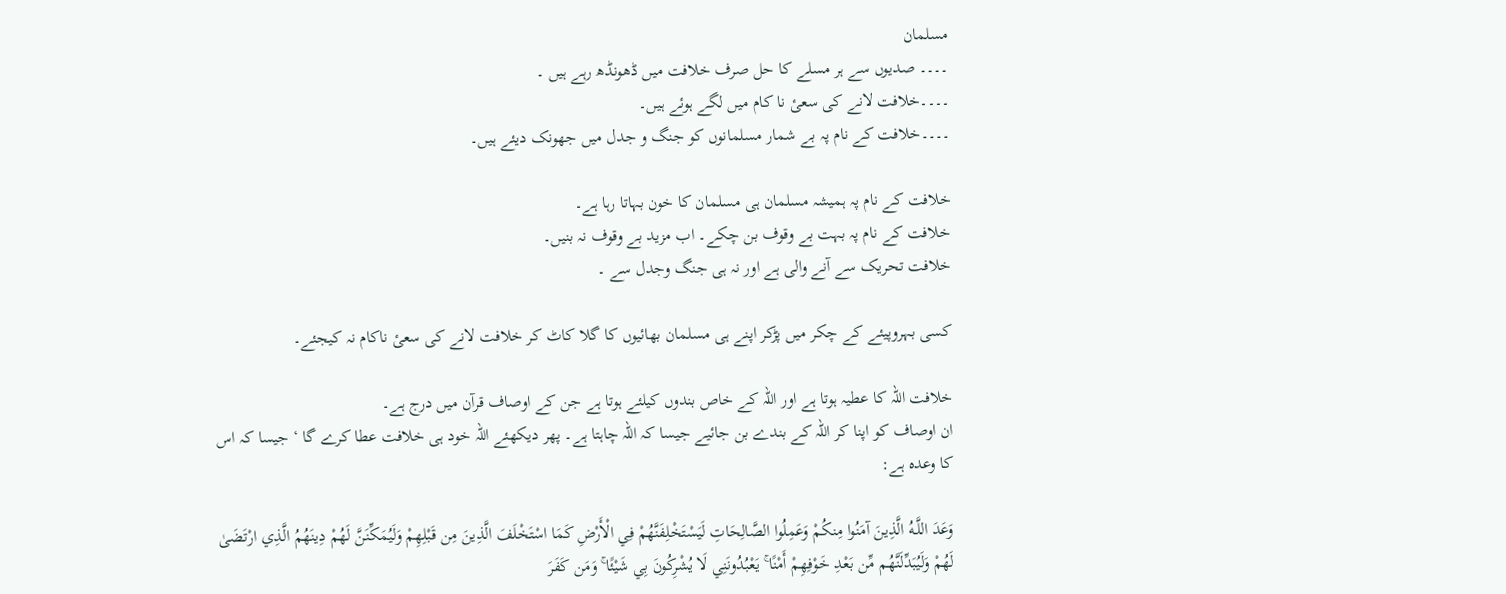مسلمان
۔۔۔۔ صدیوں سے ہر مسلے کا حل صرف خلافت میں ڈھونڈھ رہے ہیں ۔
۔۔۔۔خلافت لانے کی سعیٔ نا کام میں لگے ہوئے ہیں۔
۔۔۔۔خلافت کے نام پہ بے شمار مسلمانوں کو جنگ و جدل میں جھونک دیئے ہیں۔

خلافت کے نام پہ ہمیشہ مسلمان ہی مسلمان کا خون بہاتا رہا ہے۔
خلافت کے نام پہ بہت بے وقوف بن چکے۔ اب مزید بے وقوف نہ بنیں۔
خلافت تحریک سے آنے والی ہے اور نہ ہی جنگ وجدل سے ۔

کسی بہروپیئے کے چکر میں پڑکر اپنے ہی مسلمان بھائیوں کا گلا کاٹ کر خلافت لانے کی سعیٔ ناکام نہ کیجئے۔

خلافت اللہ کا عطیہ ہوتا ہے اور اللہ کے خاص بندوں کیلئے ہوتا ہے جن کے اوصاف قرآن میں درج ہے۔
ان اوصاف کو اپنا کر اللہ کے بندے بن جائیے جیسا کہ اللہ چاہتا ہے۔ پھر دیکھئے اللہ خود ہی خلافت عطا کرے گا ‘ جیسا کہ اس کا وعدہ ہے:

وَعَدَ اللَّـهُ الَّذِينَ آمَنُوا مِنكُمْ وَعَمِلُوا الصَّالِحَاتِ لَيَسْتَخْلِفَنَّهُمْ فِي الْأَرْضِ كَمَا اسْتَخْلَفَ الَّذِينَ مِن قَبْلِهِمْ وَلَيُمَكِّنَنَّ لَهُمْ دِينَهُمُ الَّذِي ارْتَضَىٰ لَهُمْ وَلَيُبَدِّلَنَّهُم مِّن بَعْدِ خَوْفِهِمْ أَمْنًا ۚ يَعْبُدُونَنِي لَا يُشْرِكُونَ بِي شَيْئًا ۚ وَمَن كَفَرَ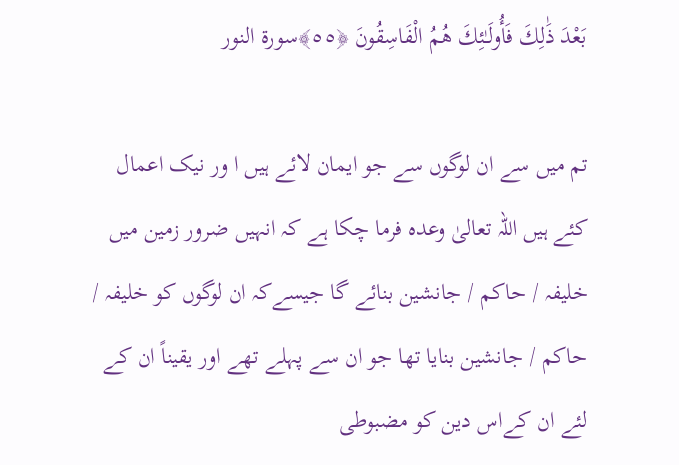بَعْدَ ذَٰلِكَ فَأُولَـٰئِكَ هُمُ الْفَاسِقُونَ ﴿٥٥﴾سورة النور

تم میں سے ان لوگوں سے جو ایمان لائے ہیں ا ور نیک اعمال کئے ہیں اللہ تعالیٰ وعده فرما چکا ہے کہ انہیں ضرور زمین میں خلیفہ / حاکم / جانشین بنائے گا جیسےکہ ان لوگوں کو خلیفہ / حاکم / جانشین بنایا تھا جو ان سے پہلے تھے اور یقیناً ان کے لئے ان کےاس دین کو مضبوطی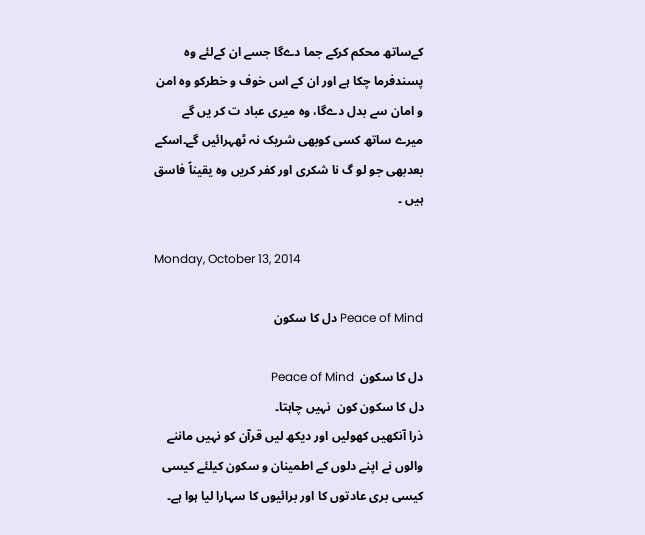کےساتھ محکم کرکے جما دےگا جسے ان کےلئے وه پسندفرما چکا ہے اور ان کے اس خوف و خطرکو وه امن و امان سے بدل دےگا، وه میری عباد ت کر یں گے میرے ساتھ کسی کوبھی شریک نہ ٹھہرائیں گے۔اسکے بعدبھی جو لو گ نا شکری اور کفر کریں وه یقیناً فاسق ہیں ۔

Monday, October 13, 2014

Peace of Mind دل کا سکون

دل کا سکون  Peace of Mind
دل کا سکون کون  نہیں چاہتا۔
ذرا آنکھیں کھولیں اور دیکھ لیں قرآن کو نہیں ماننے والوں نے اپنے دلوں کے اطمینان و سکون کیلئے کیسی کیسی بری عادتوں کا اور برائیوں کا سہارا لیا ہوا ہے۔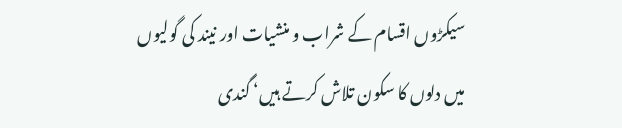سیکڑوں اقسام کے شراب و منشیات اور نیند کی گولیوں میں دلوں کا سکون تلاش کرتے ہیں‘ گندی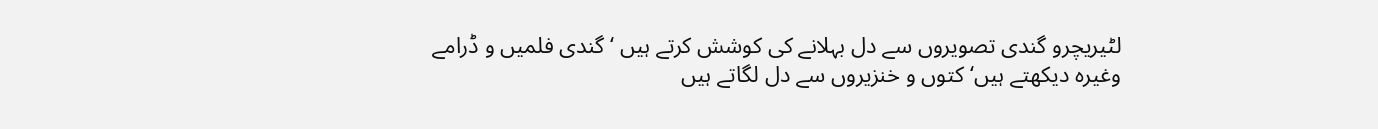لٹیریچرو گندی تصویروں سے دل بہلانے کی کوشش کرتے ہیں ‘ گندی فلمیں و ڈرامے وغیرہ دیکھتے ہیں‘ کتوں و خنزیروں سے دل لگاتے ہیں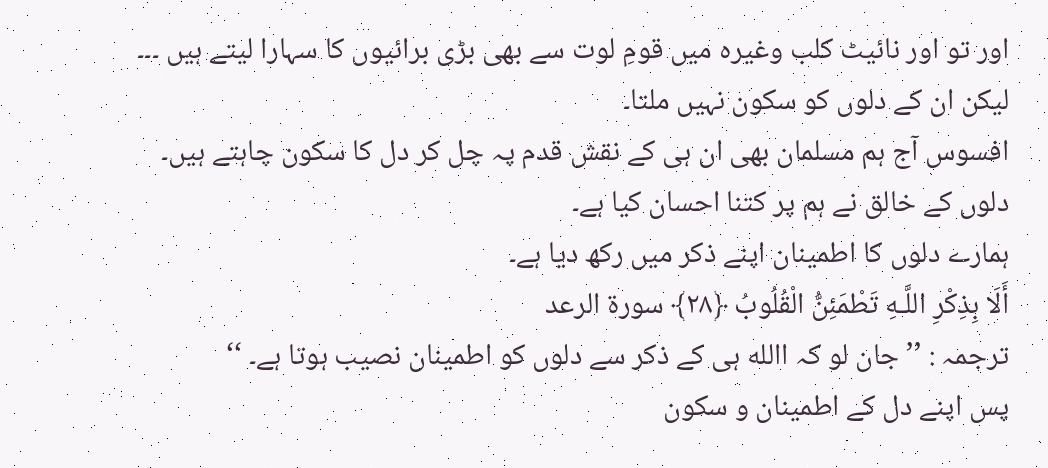اور تو اور نائیٹ کلب وغیرہ میں قومِ لوت سے بھی بڑی برائیوں کا سہارا لیتے ہیں ۔۔۔ لیکن ان کے دلوں کو سکون نہیں ملتا۔
افسوس آج ہم مسلمان بھی ان ہی کے نقش قدم پہ چل کر دل کا سکون چاہتے ہیں۔
دلوں کے خالق نے ہم پر کتنا احسان کیا ہے۔
ہمارے دلوں کا اطمینان اپنے ذکر میں رکھ دیا ہے۔
أَلَا بِذِكْرِ اللَّـهِ تَطْمَئِنُّ الْقُلُوبُ ﴿٢٨﴾ سورة الرعد
ترجمہ : ’’ جان لو کہ االله ہی کے ذکر سے دلوں کو اطمینان نصیب ہوتا ہے۔ ‘‘
پس اپنے دل کے اطمینان و سکون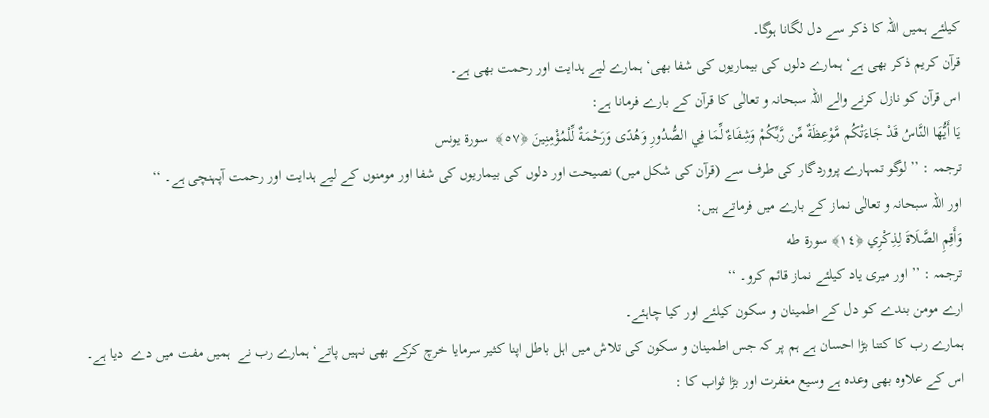کیلئے ہمیں اللہ کا ذکر سے دل لگانا ہوگا۔
قرآن کریم ذکر بھی ہے‘ ہمارے دلوں کی بیماریوں کی شفا بھی‘ ہمارے لیے ہدایت اور رحمت بھی ہے۔
اس قرآن کو نازل کرنے والے اللہ سبحانہ و تعالٰی کا قرآن کے بارے فرمانا ہے:
يَا أَيُّهَا النَّاسُ قَدْ جَاءَتْكُم مَّوْعِظَةٌ مِّن رَّبِّكُمْ وَشِفَاءٌ لِّمَا فِي الصُّدُورِ وَهُدًى وَرَحْمَةٌ لِّلْمُؤْمِنِينَ ﴿٥٧﴾  سورة يونس
ترجمہ : ’’ لوگو تمہارے پروردگار کی طرف سے (قرآن کی شکل میں) نصیحت اور دلوں کی بیماریوں کی شفا اور مومنوں کے لیے ہدایت اور رحمت آپہنچی ہے۔ ‘‘
اور اللہ سبحانہ و تعالٰی نماز کے بارے میں فرماتے ہیں:
وَأَقِمِ الصَّلَاةَ لِذِكْرِي ﴿١٤﴾ سورة طه
ترجمہ : ’’ اور میری یاد کیلئے نماز قائم کرو۔ ‘‘
ارے مومن بندے کو دل کے اطمینان و سکون کیلئے اور کیا چاہئے۔
ہمارے رب کا کتنا بڑا احسان ہے ہم پر کہ جس اطمینان و سکون کی تلاش میں اہل باطل اپنا کثیر سرمایا خرچ کرکے بھی نہیں پاتے‘ ہمارے رب نے  ہمیں مفت میں دے  دیا ہے۔
اس کے علاوہ بھی وعدہ ہے وسیع مغفرت اور بڑا ثواب کا :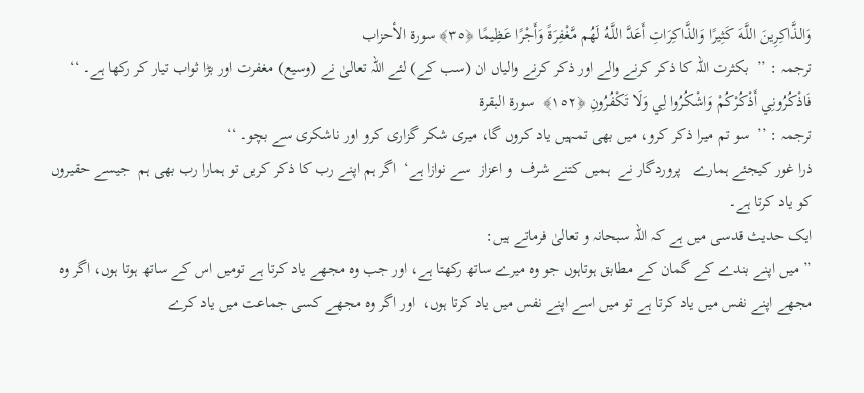وَالذَّاكِرِينَ اللَّـهَ كَثِيرًا وَالذَّاكِرَاتِ أَعَدَّ اللَّـهُ لَهُم مَّغْفِرَةً وَأَجْرًا عَظِيمًا ﴿٣٥﴾ سورة الأحزاب
ترجمہ : ’’  بکثرت اللہ کا ذکر کرنے والے اور ذکر کرنے والیاں ان (سب کے) لئے اللہ تعالیٰ نے (وسیع) مغفرت اور بڑا ثواب تیار کر رکھا ہے۔ ‘‘
فَاذْكُرُونِي أَذْكُرْكُمْ وَاشْكُرُوا لِي وَلَا تَكْفُرُونِ ﴿١٥٢﴾  سورة البقرة
ترجمہ : ’’  سو تم میرا ذکر کرو، میں بھی تمہیں یاد کروں گا، میری شکر گزاری کرو اور ناشکری سے بچو۔ ‘‘
ذرا غور کیجئے ہمارے   پروردگار نے  ہمیں کتنے شرف  و اعزاز  سے نوازا ہے‘  اگر ہم اپنے رب کا ذکر کریں تو ہمارا رب بھی ہم  جیسے حقیروں کو یاد کرتا ہے۔
ایک حدیث قدسی میں ہے کہ اللہ سبحانہ و تعالیٰ فرماتے ہیں:
’’ میں اپنے بندے کے گمان کے مطابق ہوتاہوں جو وہ میرے ساتھ رکھتا ہے، اور جب وہ مجھے یاد کرتا ہے تومیں اس کے ساتھ ہوتا ہوں، اگر وہ مجھے اپنے نفس میں یاد کرتا ہے تو میں اسے اپنے نفس میں یاد کرتا ہوں،  اور اگر وہ مجھے کسی جماعت میں یاد کرے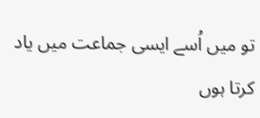تو میں اُسے ایسی جماعت میں یاد کرتا ہوں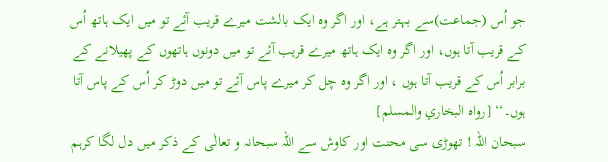جو اُس (جماعت)سے بہتر ہے، اور اگر وہ ایک بالشت میرے قریب آئے تو میں ایک ہاتھ اُس کے قریب آتا ہوں، اور اگر وہ ایک ہاتھ میرے قریب آئے تو میں دونوں ہاتھوں کے پھیلانے کے برابر اُس کے قریب آتا ہوں ، اور اگر وہ چل کر میرے پاس آئے تو میں دوڑ کر اُس کے پاس آتا ہوں۔‘‘ [رواہ البخاري والمسلم]
سبحان اللہ ! تھوڑی سی محنت اور کاوش سے اللہ سبحانہ و تعالٰی کے ذکر میں دل لگا کرہم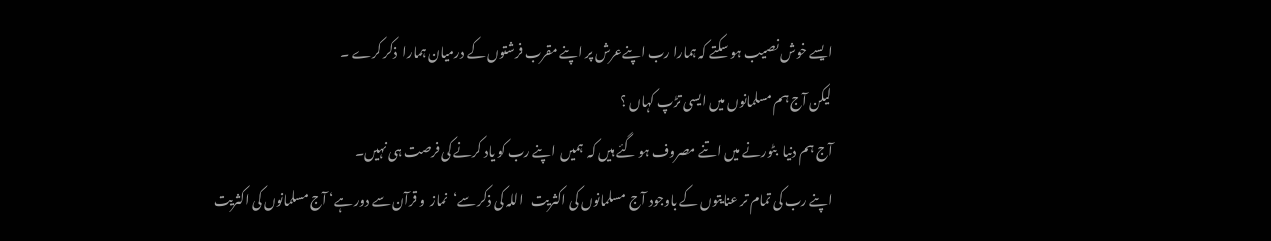ایسے خوش نصیب ہو سکتے کہ ہمارا رب اپنےعرش پر اپنے مقرب فرشتوں کے درمیان ہمارا  ذکر کرے ۔
لیکن آج ہم مسلمانوں میں ایسی تڑپ کہاں ؟
آج ہم دنیا  بٹورنے میں اتنے مصروف ہو گئے ہیں کہ  ہمیں  اپنے رب کو یاد کرنے کی فرصت ہی نہیں۔
اپنے رب کی تمام تر عنایتوں کے باوجود آج  مسلمانوں کی اکثریت   اللہ کی ذکر سے‘  نماز  و قرآن سے دور ہے‘ آج مسلمانوں کی اکثریت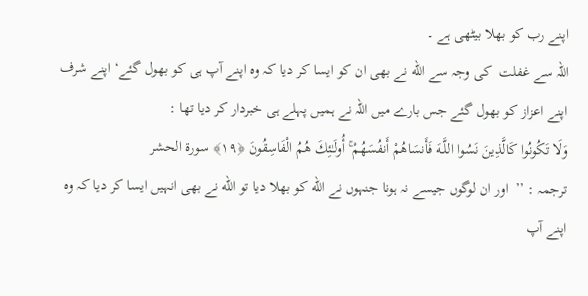اپنے رب کو بھلا بیٹھی ہے ۔
اللہ سے غفلت  کی وجہ سے الله نے بھی ان کو ایسا کر دیا کہ وہ اپنے آپ ہی کو بھول گئے‘ اپنے شرف اپنے اعزاز کو بھول گئے جس بارے میں اللہ نے ہمیں پہلے ہی خبردار کر دیا تھا :
وَلَا تَكُونُوا كَالَّذِينَ نَسُوا اللَّـهَ فَأَنسَاهُمْ أَنفُسَهُمْ ۚ أُولَـٰئِكَ هُمُ الْفَاسِقُونَ ﴿١٩﴾ سورة الحشر
ترجمہ : ’’  اور ان لوگوں جیسے نہ ہونا جنہوں نے الله کو بھلا دیا تو الله نے بھی انہیں ایسا کر دیا کہ وہ اپنے آپ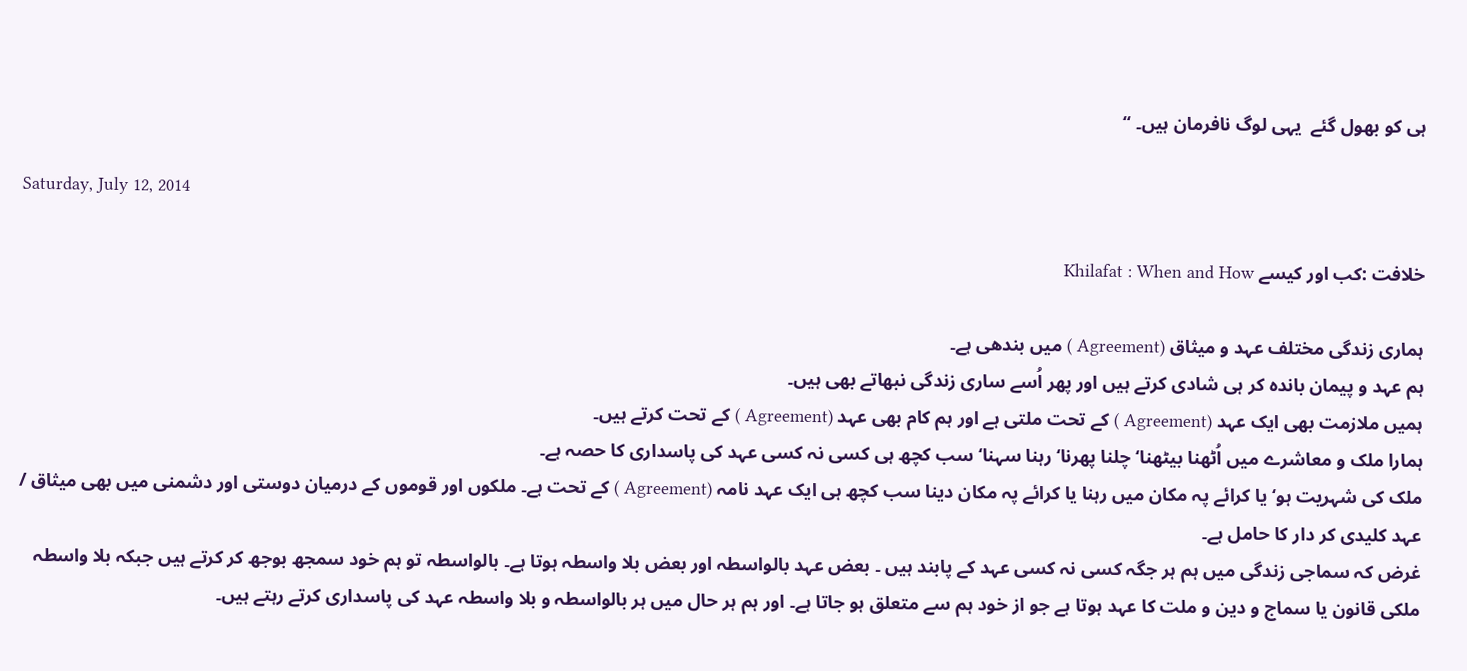ہی کو بھول گئے  یہی لوگ نافرمان ہیں۔ ‘‘

Saturday, July 12, 2014

خلافت :کب اور کیسے Khilafat : When and How

ہماری زندگی مختلف عہد و میثاق (Agreement ) میں بندھی ہے۔
ہم عہد و پیمان باندہ کر ہی شادی کرتے ہیں اور پھر اُسے ساری زندگی نبھاتے بھی ہیں۔
ہمیں ملازمت بھی ایک عہد (Agreement ) کے تحت ملتی ہے اور ہم کام بھی عہد (Agreement ) کے تحت کرتے ہیں۔
ہمارا ملک و معاشرے میں اُٹھنا بیٹھنا‘ چلنا پھرنا‘ رہنا سہنا‘ سب کچھ ہی کسی نہ کسی عہد کی پاسداری کا حصہ ہے۔
ملک کی شہریت ہو‘ یا کرائے پہ مکان میں رہنا یا کرائے پہ مکان دینا سب کچھ ہی ایک عہد نامہ (Agreement ) کے تحت ہے۔ ملکوں اور قوموں کے درمیان دوستی اور دشمنی میں بھی میثاق / عہد کلیدی کر دار کا حامل ہے۔
غرض کہ سماجی زندگی میں ہم ہر جگہ کسی نہ کسی عہد کے پابند ہیں ۔ بعض عہد بالواسطہ اور بعض بلا واسطہ ہوتا ہے۔ بالواسطہ تو ہم خود سمجھ بوجھ کر کرتے ہیں جبکہ بلا واسطہ ملکی قانون یا سماج و دین و ملت کا عہد ہوتا ہے جو از خود ہم سے متعلق ہو جاتا ہے۔ اور ہم ہر حال میں ہر بالواسطہ و بلا واسطہ عہد کی پاسداری کرتے رہتے ہیں۔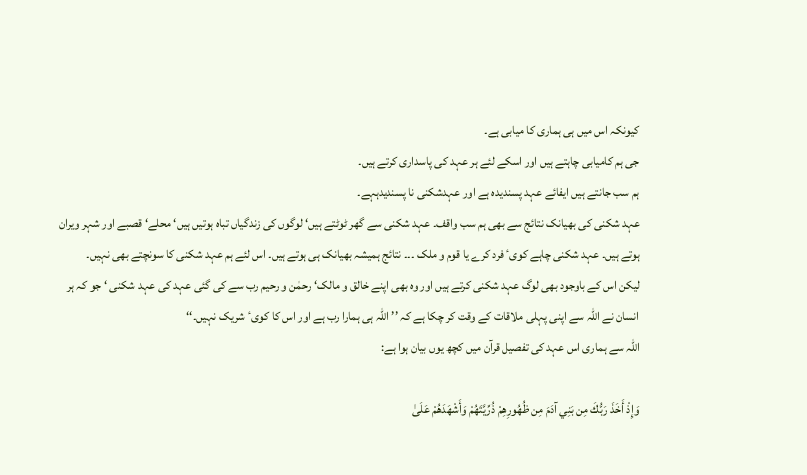کیونکہ اس میں ہی ہماری کا میابی ہے۔
جی ہم کامیابی چاہتے ہیں اور اسکے لئے ہر عہد کی پاسداری کرتے ہیں۔
ہم سب جانتے ہیں ایفائے عہد پسندیدہ ہے اور عہدشکنی نا پسندیدہہے۔
عہد شکنی کی بھیانک نتائج سے بھی ہم سب واقف۔ عہد شکنی سے گھر ٹوٹتے ہیں‘ لوگوں کی زندگیاں تباہ ہوتیں ہیں‘ محلے‘ قصبے اور شہر ویران ہوتے ہیں۔ عہد شکنی چاہے کویٴ فرد کرے یا قوم و ملک ۔۔۔ نتائج ہمیشہ بھیانک ہی ہوتے ہیں۔ اس لئے ہم عہد شکنی کا سونچتے بھی نہیں۔
لیکن اس کے باوجود بھی لوگ عہد شکنی کرتے ہیں اور وہ بھی اپنے خالق و مالک‘ رحمٰن و رحیم رب سے کی گئی عہد کی عہد شکنی ‘ جو کہ ہر انسان نے اللہ سے اپنی پہلی ملاقات کے وقت کر چکا ہے کہ ’’ اللہ ہی ہمارا رب ہے اور اس کا کویٴ شریک نہیں۔‘‘
اللہ سے ہماری اس عہد کی تفصیل قرآن میں کچھ یوں بیان ہوا ہے:

وَإِذْ أَخَذَ رَبُّكَ مِن بَنِي آدَمَ مِن ظُهُورِهِمْ ذُرِّيَّتَهُمْ وَأَشْهَدَهُمْ عَلَىٰ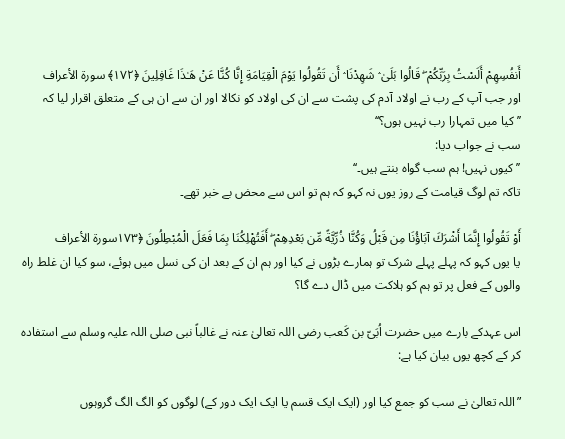أَنفُسِهِمْ أَلَسْتُ بِرَبِّكُمْ ۖ قَالُوا بَلَىٰ ۛ شَهِدْنَا ۛ أَن تَقُولُوا يَوْمَ الْقِيَامَةِ إِنَّا كُنَّا عَنْ هَـٰذَا غَافِلِينَ ﴿١٧٢﴾ سورة الأعراف
اور جب آپ کے رب نے اولاد آدم کی پشت سے ان کی اولاد کو نکالا اور ان سے ان ہی کے متعلق اقرار لیا کہ
’’ کیا میں تمہارا رب نہیں ہوں؟‘‘
سب نے جواب دیا:
’’ کیوں نہیں! ہم سب گواه بنتے ہیں۔‘‘
تاکہ تم لوگ قیامت کے روز یوں نہ کہو کہ ہم تو اس سے محض بے خبر تھے۔

أَوْ تَقُولُوا إِنَّمَا أَشْرَكَ آبَاؤُنَا مِن قَبْلُ وَكُنَّا ذُرِّيَّةً مِّن بَعْدِهِمْ ۖ أَفَتُهْلِكُنَا بِمَا فَعَلَ الْمُبْطِلُونَ ﴿١٧٣سورة الأعراف
یا یوں کہو کہ پہلے پہلے شرک تو ہمارے بڑوں نے کیا اور ہم ان کے بعد ان کی نسل میں ہوئے، سو کیا ان غلط راه والوں کے فعل پر تو ہم کو ہلاکت میں ڈال دے گا؟

اس عہدکے بارے میں حضرت اُبَیّ بن کَعب رضی اللہ تعالیٰ عنہ نے غالباً نبی صلی اللہ علیہ وسلم سے استفادہ کر کے کچھ یوں بیان کیا ہے:

”اللہ تعالیٰ نے سب کو جمع کیا اور (ایک ایک قسم یا ایک ایک دور کے) لوگوں کو الگ الگ گروہوں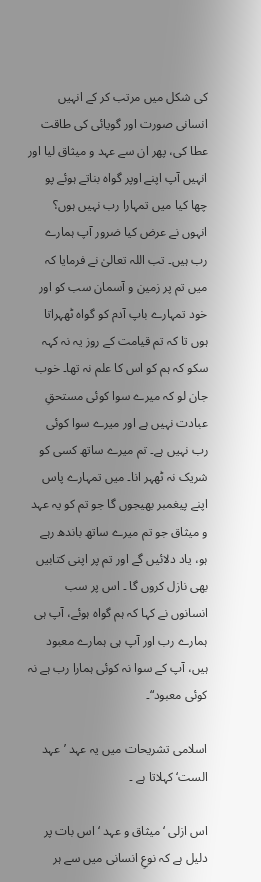کی شکل میں مرتب کر کے انہیں انسانی صورت اور گویائی کی طاقت عطا کی، پھر ان سے عہد و میثاق لیا اور انہیں آپ اپنے اوپر گواہ بناتے ہوئے پو چھا کیا میں تمہارا رب نہیں ہوں؟ انہوں نے عرض کیا ضرور آپ ہمارے رب ہیں۔ تب اللہ تعالیٰ نے فرمایا کہ میں تم پر زمین و آسمان سب کو اور خود تمہارے باپ آدم کو گواہ ٹھہراتا ہوں تا کہ تم قیامت کے روز یہ نہ کہہ سکو کہ ہم کو اس کا علم نہ تھا۔ خوب جان لو کہ میرے سوا کوئی مستحقِ عبادت نہیں ہے اور میرے سوا کوئی رب نہیں ہے۔ تم میرے ساتھ کسی کو شریک نہ ٹھہر انا۔ میں تمہارے پاس اپنے پیغمبر بھیجوں گا جو تم کو یہ عہد و میثاق جو تم میرے ساتھ باندھ رہے ہو، یاد دلائیں گے اور تم پر اپنی کتابیں بھی نازل کروں گا ۔ اس پر سب انسانوں نے کہا کہ ہم گواہ ہوئے، آپ ہی ہمارے رب اور آپ ہی ہمارے معبود ہیں، آپ کے سوا نہ کوئی ہمارا رب ہے نہ کوئی معبود“۔

اسلامی تشریحات میں یہ عہد ’عہد الست‘ کہلاتا ہے ۔

اس ازلی ‘ میثاق و عہد ‘ اس بات پر دلیل ہے کہ نوعِ انسانی میں سے ہر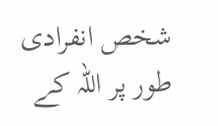شخص انفرادی طور پر اللہ کے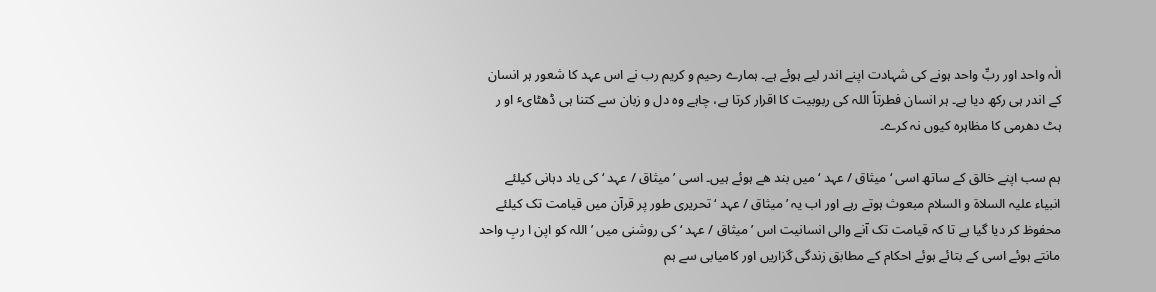الٰہ واحد اور ربِّ واحد ہونے کی شہادت اپنے اندر لیے ہوئے ہے۔ ہمارے رحیم و کریم رب نے اس عہد کا شعور ہر انسان کے اندر ہی رکھ دیا ہے۔ ہر انسان فطرتاً اللہ کی ربوبیت کا اقرار کرتا ہے، چاہے وہ دل و زبان سے کتنا ہی ڈھٹایٴ او ر ہٹ دھرمی کا مظاہرہ کیوں نہ کرے۔

ہم سب اپنے خالق کے ساتھ اسی ‘ میثاق / عہد ‘ میں بند ھے ہوئے ہیں۔ اسی ’ میثاق / عہد ‘ کی یاد دہانی کیلئے انبیاء علیہ السلاۃ و السلام مبعوث ہوتے رہے اور اب یہ ’ میثاق / عہد ‘ تحریری طور پر قرآن میں قیامت تک کیلئے محفوظ کر دیا گیا ہے تا کہ قیامت تک آنے والی انسانیت اس ’ میثاق / عہد ‘ کی روشنی میں ’ اللہ کو اپن ا ربِ واحد مانتے ہوئے اسی کے بتائے ہوئے احکام کے مطابق زندگی گزاریں اور کامیابی سے ہم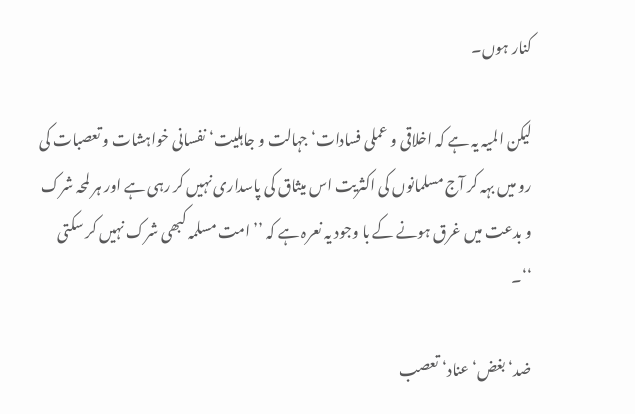کنار ہوں۔

لیکن المیہ یہ ہے کہ اخلاقی و عملی فسادات‘ جہالت و جاہلیت‘ نفسانی خواہشات و تعصبات کی رو میں بہہ کر آج مسلمانوں کی اکثریت اس میثاق کی پاسداری نہیں کر رہی ہے اور ہر لمحہ شرک و بدعت میں غرق ہونے کے با وجود یہ نعرہ ہے کہ ’’ امت مسلمہ کبھی شرک نہیں کر سکتی ‘‘۔

ضد‘ بغض‘ عناد‘ تعصب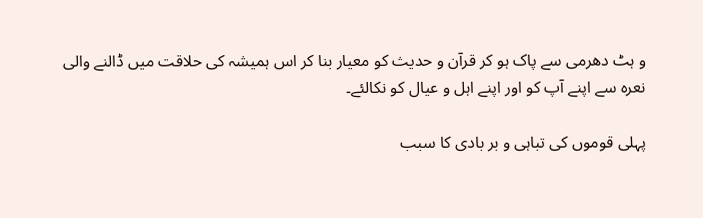و ہٹ دھرمی سے پاک ہو کر قرآن و حدیث کو معیار بنا کر اس ہمیشہ کی حلاقت میں ڈالنے والی نعرہ سے اپنے آپ کو اور اپنے اہل و عیال کو نکالئے۔

پہلی قوموں کی تباہی و بر بادی کا سبب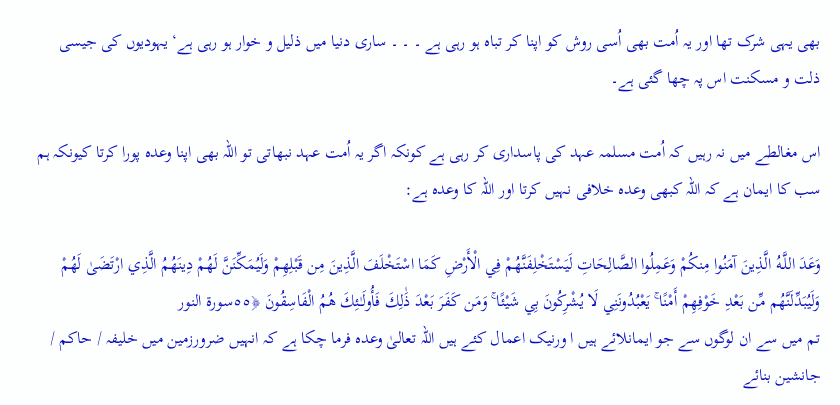بھی یہی شرک تھا اور یہ اُمت بھی اُسی روش کو اپنا کر تباہ ہو رہی ہے ۔ ۔ ۔ ساری دنیا میں ذلیل و خوار ہو رہی ہے‘ یہودیوں کی جیسی ذلت و مسکنت اس پہ چھا گئی ہے۔

اس مغالطے میں نہ رہیں کہ اُمت مسلمہ عہد کی پاسداری کر رہی ہے کونکہ اگر یہ اُمت عہد نبھاتی تو اللہ بھی اپنا وعدہ پورا کرتا کیونکہ ہم سب کا ایمان ہے کہ اللہ کبھی وعدہ خلافی نہیں کرتا اور اللہ کا وعدہ ہے:

وَعَدَ اللَّـهُ الَّذِينَ آمَنُوا مِنكُمْ وَعَمِلُوا الصَّالِحَاتِ لَيَسْتَخْلِفَنَّهُمْ فِي الْأَرْضِ كَمَا اسْتَخْلَفَ الَّذِينَ مِن قَبْلِهِمْ وَلَيُمَكِّنَنَّ لَهُمْ دِينَهُمُ الَّذِي ارْتَضَىٰ لَهُمْ وَلَيُبَدِّلَنَّهُم مِّن بَعْدِ خَوْفِهِمْ أَمْنًا ۚ يَعْبُدُونَنِي لَا يُشْرِكُونَ بِي شَيْئًا ۚ وَمَن كَفَرَ بَعْدَ ذَٰلِكَ فَأُولَـٰئِكَ هُمُ الْفَاسِقُونَ ﴿٥٥سورة النور
تم میں سے ان لوگوں سے جو ایمانلائے ہیں ا ورنیک اعمال کئے ہیں اللہ تعالیٰ وعده فرما چکا ہے کہ انہیں ضرورزمین میں خلیفہ / حاکم / جانشین بنائے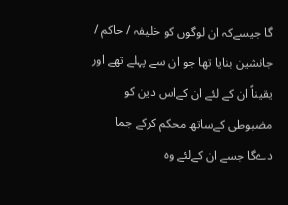گا جیسےکہ ان لوگوں کو خلیفہ / حاکم / جانشین بنایا تھا جو ان سے پہلے تھے اور یقیناً ان کے لئے ان کےاس دین کو مضبوطی کےساتھ محکم کرکے جما دےگا جسے ان کےلئے وه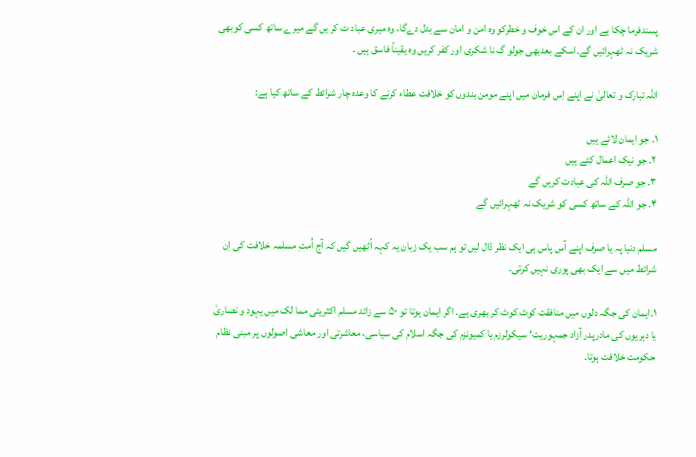پسندفرما چکا ہے اور ان کے اس خوف و خطرکو وه امن و امان سے بدل دےگا، وه میری عباد ت کر یں گے میرے ساتھ کسی کوبھی شریک نہ ٹھہرائیں گے۔اسکے بعدبھی جولو گ نا شکری اور کفر کریں وه یقیناً فاسق ہیں ۔

اللہ تبارک و تعالیٰ نے اپنے اِس فرمان میں اپنے مومن بندوں کو خلافت عطاء کرنے کا وعدہ چار شرائط کے ساتھ کیا ہے:

۱۔ جو ایمان لائے ہیں
۲۔ جو نیک اعمال کئے ہیں
۳۔ جو صرف اللہ کی عبادت کریں گے
۴۔ جو اللہ کے ساتھ کسی کو شریک نہ ٹھہرائیں گے

مسلم دنیا پہ یا صرف اپنے آس پاس ہی ایک نظر ڈال لیں تو ہم سب یک زبان یہ کہہ اُٹھیں گیں کہ آج اُمتِ مسلمہ خلافت کی اِن شرائط میں سے ایک بھی پوری نہیں کرتی۔

۱۔ایمان کی جگہ دلوں میں منافقت کوٹ کوٹ کر بھری ہے۔ اگر ایمان ہوتا تو ۵۰ سے زائد مسلم اکثریتی مما لک میں یہود و نصاریٰ یا دہریوں کی مادرپدر آزاد جمہوریت‘ سیکولرزم یا کمیونزم کی جگہ اسلام کی سیاسی، معاشرتی اور معاشی اصولوں پر مبنی نظام حکومت خلافت ہوتا۔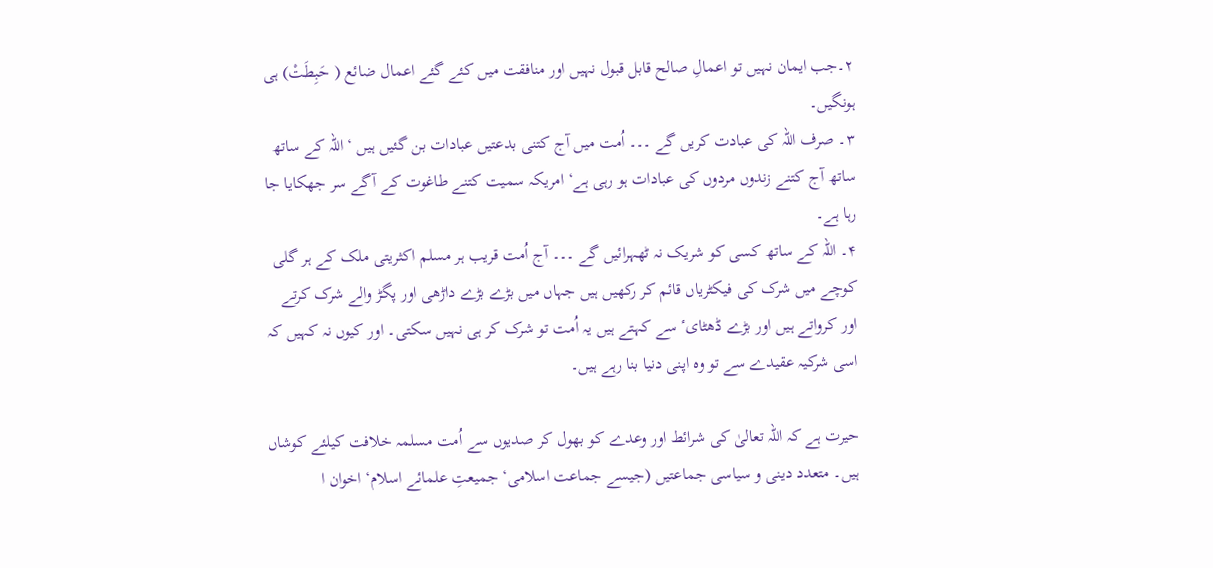۲۔جب ایمان نہیں تو اعمالِ صالح قابل قبول نہیں اور منافقت میں کئے گئے اعمال ضائع ( حَبِطَتْ) ہی ہونگیں۔
۳۔ صرف اللہ کی عبادت کریں گے ۔۔۔ اُمت میں آج کتنی بدعتیں عبادات بن گئیں ہیں ‘ اللہ کے ساتھ ساتھ آج کتنے زندوں مردوں کی عبادات ہو رہی ہے‘ امریکہ سمیت کتنے طاغوت کے آگے سر جھکایا جا رہا ہے۔
۴۔ اللہ کے ساتھ کسی کو شریک نہ ٹھہرائیں گے ۔۔۔ آج اُمت قریب ہر مسلم اکثریتی ملک کے ہر گلی کوچے میں شرک کی فیکٹریاں قائم کر رکھیں ہیں جہاں میں بڑے بڑے داڑھی اور پگڑ والے شرک کرتے اور کرواتے ہیں اور بڑے ڈھٹایٴ سے کہتے ہیں یہ اُمت تو شرک کر ہی نہیں سکتی۔ اور کیوں نہ کہیں کہ اسی شرکیہ عقیدے سے تو وہ اپنی دنیا بنا رہے ہیں۔

حیرت ہے کہ اللہ تعالیٰ کی شرائط اور وعدے کو بھول کر صدیوں سے اُمت مسلمہ خلافت کیلئے کوشاں ہیں۔ متعدد دینی و سیاسی جماعتیں (جیسے جماعت اسلامی‘ جمیعتِ علمائے اسلام‘ اخوان ا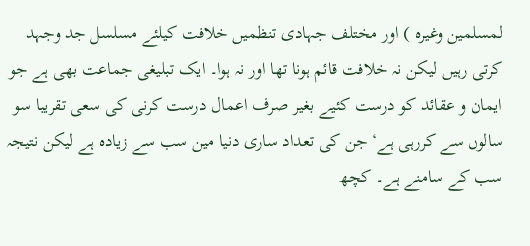لمسلمین وغیرہ ) اور مختلف جہادی تنظمیں خلافت کیلئے مسلسل جد وجہد کرتی رہیں لیکن نہ خلافت قائم ہونا تھا اور نہ ہوا۔ ایک تبلیغی جماعت بھی ہے جو ایمان و عقائد کو درست کئیے بغیر صرف اعمال درست کرنی کی سعی تقریبا سو سالوں سے کررہی ہے‘ جن کی تعداد ساری دنیا مین سب سے زیادہ ہے لیکن نتیجہ سب کے سامنے ہے۔ کچھ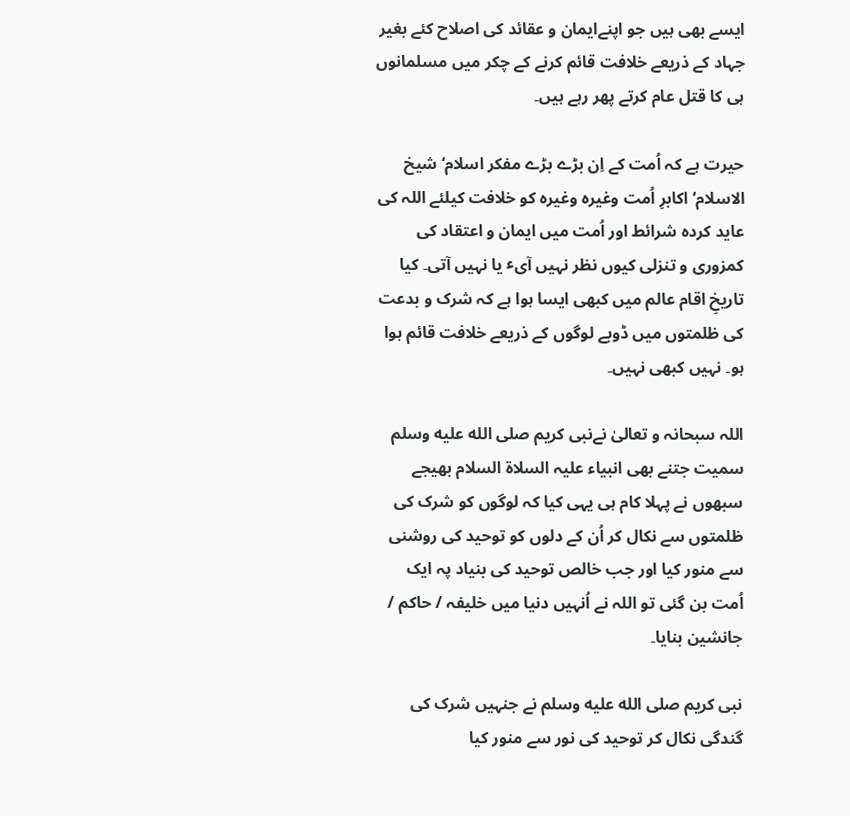ایسے بھی ہیں جو اپنےایمان و عقائد کی اصلاح کئے بغیر جہاد کے ذریعے خلافت قائم کرنے کے چکر میں مسلمانوں ہی کا قتل عام کرتے پھر رہے ہیں۔

حیرت ہے کہ اُمت کے اِن بڑے بڑے مفکر اسلام‘ شیخ الاسلام‘ اکابرِ اُمت وغیرہ وغیرہ کو خلافت کیلئے اللہ کی عاید کردہ شرائط اور اُمت میں ایمان و اعتقاد کی کمزوری و تنزلی کیوں نظر نہیں آیٴ یا نہیں آتی۔ کیا تاریخِ اقام عالم میں کبھی ایسا ہوا ہے کہ شرک و بدعت کی ظلمتوں میں ڈوبے لوگوں کے ذریعے خلافت قائم ہوا ہو۔ نہیں کبھی نہیں۔

اللہ سبحانہ و تعالیٰ نےنبی کریم صلى الله عليه وسلم سمیت جتنے بھی انبیاء علیہ السلاۃ السلام بھیجے سبھوں نے پہلا کام ہی یہی کیا کہ لوگوں کو شرک کی ظلمتوں سے نکال کر اُن کے دلوں کو توحید کی روشنی سے منور کیا اور جب خالص توحید کی بنیاد پہ ایک اُمت بن گئی تو اللہ نے اُنہیں دنیا میں خلیفہ / حاکم / جانشین بنایا۔

نبی کریم صلى الله عليه وسلم نے جنہیں شرک کی گندگی نکال کر توحید کی نور سے منور کیا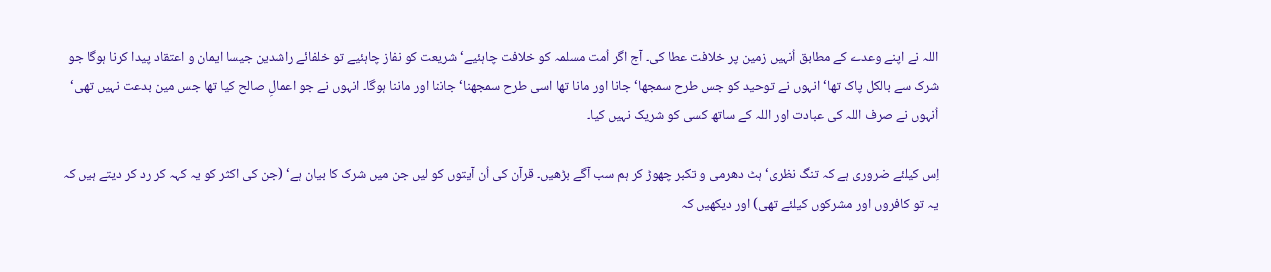اللہ نے اپنے وعدے کے مطابق اُنہیں زمین پر خلافت عطا کی۔ آج اگر اُمت مسلمہ کو خلافت چاہئیے‘ شریعت کو نفاز چاہئیے تو خلفائے راشدین جیسا ایمان و اعتقاد پیدا کرنا ہوگا جو شرک سے بالکل پاک تھا‘ انہوں نے توحید کو جس طرح سمجھا‘ جانا اور مانا تھا اسی طرح سمجھنا‘ جاننا اور ماننا ہوگا۔ انہوں نے جو اعمالِ صالح کیا تھا جس مین بدعت نہیں تھی‘ اُنہوں نے صرف اللہ کی عبادت اور اللہ کے ساتھ کسی کو شریک نہیں کیا۔

اِس کیلئے ضروری ہے کہ تنگ نظری‘ ہٹ دھرمی و تکبر چھوڑ کر ہم سب آگے بڑھیں۔ قرآن کی اُن آیتوں کو لیں جن میں شرک کا بیان ہے‘ (جن کی اکثر کو یہ کہہ کر رد کر دیتے ہیں کہ یہ تو کافروں اور مشرکوں کیلئے تھی) اور دیکھیں کہ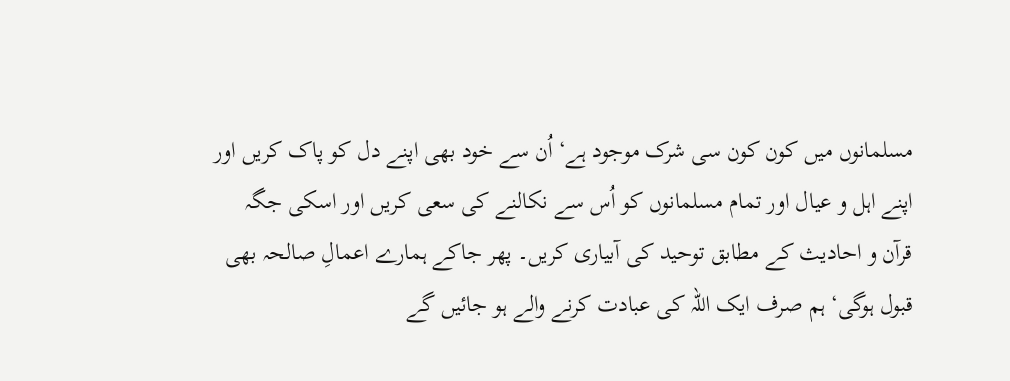مسلمانوں میں کون کون سی شرک موجود ہے‘ اُن سے خود بھی اپنے دل کو پاک کریں اور اپنے اہل و عیال اور تمام مسلمانوں کو اُس سے نکالنے کی سعی کریں اور اسکی جگہ قرآن و احادیث کے مطابق توحید کی آبیاری کریں۔ پھر جاکے ہمارے اعمالِ صالحہ بھی قبول ہوگی‘ ہم صرف ایک اللہ کی عبادت کرنے والے ہو جائیں گے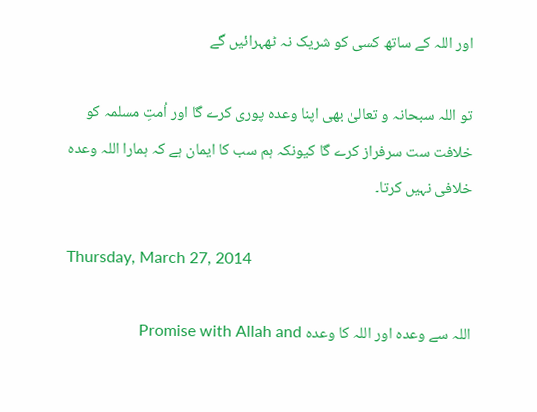اور اللہ کے ساتھ کسی کو شریک نہ ٹھہرائیں گے

تو اللہ سبحانہ و تعالیٰ بھی اپنا وعدہ پوری کرے گا اور اُمتِ مسلمہ کو خلافت ست سرفراز کرے گا کیونکہ ہم سب کا ایمان ہے کہ ہمارا اللہ وعدہ خلافی نہیں کرتا۔

Thursday, March 27, 2014

اللہ سے وعدہ اور اللہ کا وعدہ Promise with Allah and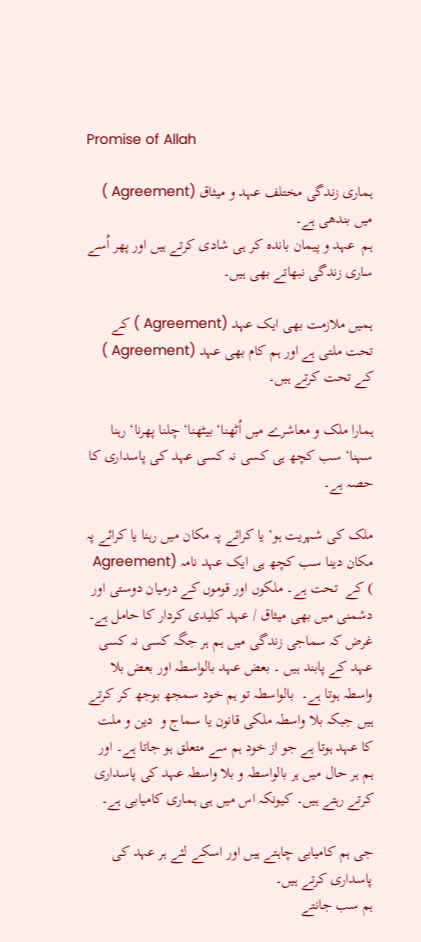Promise of Allah

ہماری زندگی مختلف عہد و میثاق (Agreement ) میں بندھی ہے۔
ہم  عہد و پیمان باندہ کر ہی شادی کرتے ہیں اور پھر اُسے ساری زندگی نبھاتے بھی ہیں۔

ہمیں ملازمت بھی ایک عہد (Agreement ) کے  تحت ملتی ہے اور ہم کام بھی عہد (Agreement ) کے تحت کرتے ہیں۔

ہمارا ملک و معاشرے میں اُٹھنا‘ بیٹھنا‘ چلنا پھرنا‘ رہنا سہنا‘ سب کچھ ہی کسی نہ کسی عہد کی پاسداری کا حصہ ہے۔

ملک کی شہریت ہو‘ یا کرائے پہ مکان میں رہنا یا کرائے پہ مکان دینا سب کچھ ہی ایک عہد نامہ (Agreement ) کے  تحت ہے۔ ملکوں اور قوموں کے درمیان دوستی اور دشمنی میں بھی میثاق / عہد کلیدی کردار کا حامل ہے۔
غرض کہ سماجی زندگی میں ہم ہر جگہ کسی نہ کسی عہد کے پابند ہیں ۔ بعض عہد بالواسطہ اور بعض بلا واسطہ ہوتا ہے۔  بالواسطہ تو ہم خود سمجھ بوجھ کر کرتے ہیں جبکہ بلا واسطہ ملکی قانون یا سماج و  دین و ملت کا عہد ہوتا ہے جو از خود ہم سے متعلق ہو جاتا ہے۔ اور ہم ہر حال میں ہر بالواسطہ و بلا واسطہ عہد کی پاسداری کرتے رہتے ہیں۔ کیونکہ اس میں ہی ہماری کامیابی ہے۔

جی ہم کامیابی چاہتے ہیں اور اسکے لئے ہر عہد کی پاسداری کرتے ہیں۔
ہم سب جانتے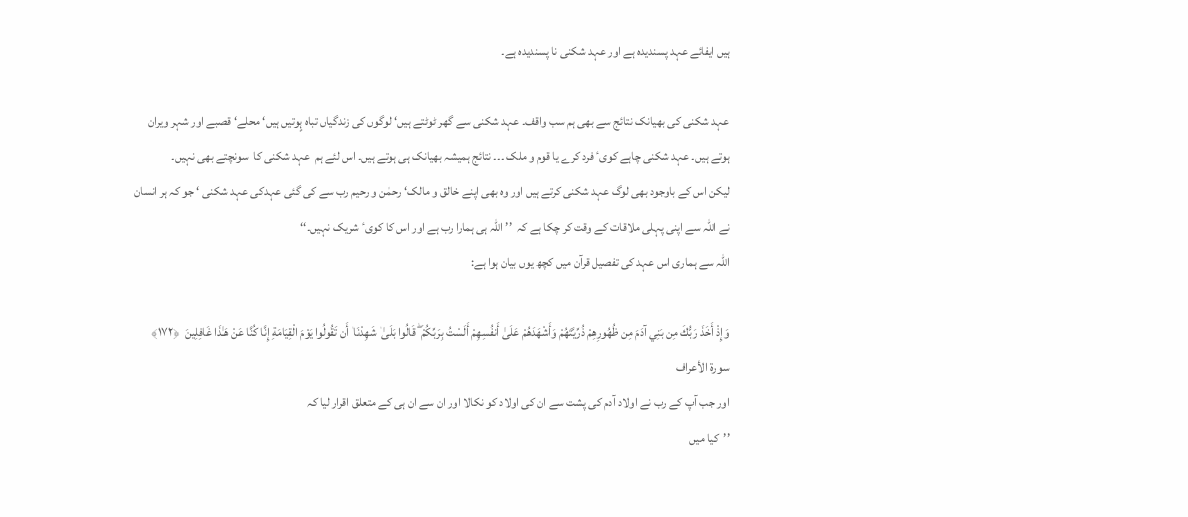ہیں ایفائے عہد پسندیدہ ہے اور عہد شکنی نا پسندیدہ ہے۔

عہد شکنی کی بھیانک نتائج سے بھی ہم سب واقف۔ عہد شکنی سے گھر ٹوٹتے ہیں‘ لوگوں کی زندگیاں تباہ ہٍوتیں ہیں‘ محلے‘ قصبے اور شہر ویران ہوتے ہیں۔ عہد شکنی چاہے کویٴ فرد کرے یا قوم و ملک ۔۔۔ نتائج ہمیشہ بھیانک ہی ہوتے ہیں۔ اس لئے ہم  عہد شکنی کا  سونچتے بھی نہیں۔
لیکن اس کے باوجود بھی لوگ عہد شکنی کرتے ہیں اور وہ بھی اپنے خالق و مالک‘ رحمٰن و رحیم رب سے کی گئی عہدکی عہد شکنی ‘ جو کہ ہر انسان نے اللہ سے اپنی پہلی ملاقات کے وقت کر چکا ہے کہ  ’’ اللہ ہی ہمارا رب ہے اور اس کا کویٴ شریک نہیں۔‘‘
اللہ سے ہماری اس عہد کی تفصیل قرآن میں کچھ یوں بیان ہوا ہے:

وَإِذْ أَخَذَ رَبُّكَ مِن بَنِي آدَمَ مِن ظُهُورِهِمْ ذُرِّيَّتَهُمْ وَأَشْهَدَهُمْ عَلَىٰ أَنفُسِهِمْ أَلَسْتُ بِرَبِّكُمْ ۖ قَالُوا بَلَىٰ ۛ شَهِدْنَا ۛ أَن تَقُولُوا يَوْمَ الْقِيَامَةِ إِنَّا كُنَّا عَنْ هَـٰذَا غَافِلِينَ  ﴿١٧٢﴾ سورة الأعراف
اور جب آپ کے رب نے اولاد آدم کی پشت سے ان کی اولاد کو نکالا اور ان سے ان ہی کے متعلق اقرار لیا کہ
’’  کیا میں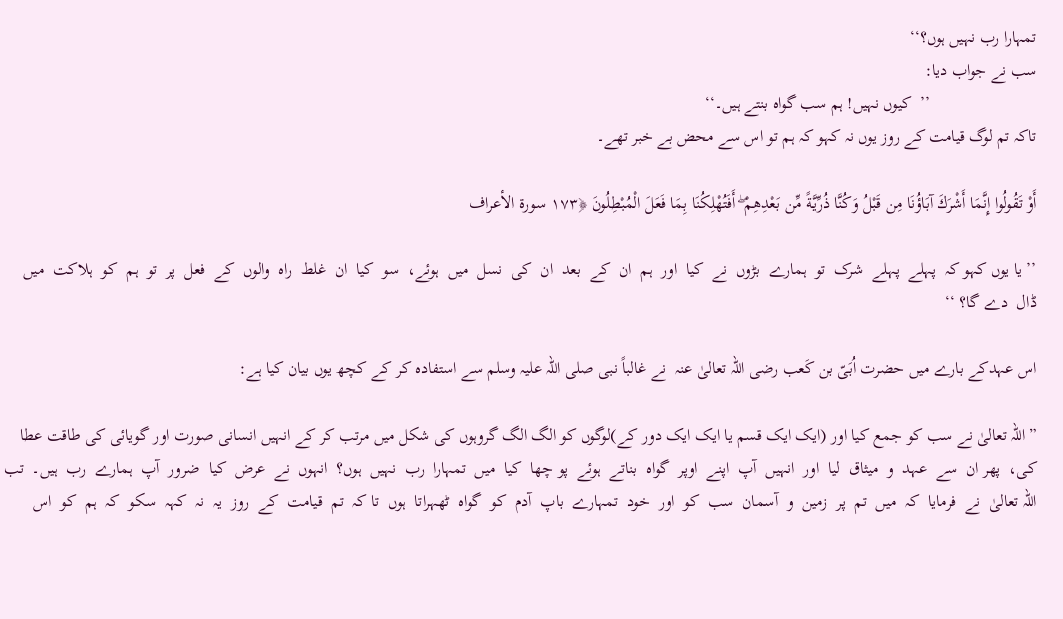تمہارا رب نہیں ہوں؟‘‘
سب نے جواب دیا:
                         ’’  کیوں نہیں! ہم سب گواه بنتے ہیں۔‘‘
تاکہ تم لوگ قیامت کے روز یوں نہ کہو کہ ہم تو اس سے محض بے خبر تھے۔

أَوْ تَقُولُوا إِنَّمَا أَشْرَكَ آبَاؤُنَا مِن قَبْلُ وَكُنَّا ذُرِّيَّةً مِّن بَعْدِهِمْ ۖ أَفَتُهْلِكُنَا بِمَا فَعَلَ الْمُبْطِلُونَ ﴿١٧٣ سورة الأعراف

’’ یا یوں کہو کہ  پہلے  پہلے  شرک  تو  ہمارے  بڑوں  نے  کیا  اور  ہم  ان  کے  بعد  ان  کی  نسل  میں  ہوئے،  سو  کیا  ان  غلط  راه  والوں  کے  فعل  پر  تو  ہم  کو  ہلاکت  میں  ڈال  دے گا؟ ‘‘

اس عہدکے بارے میں حضرت اُبَیّ بن کَعب رضی اللہ تعالیٰ عنہ  نے غالباً نبی صلی اللہ علیہ وسلم سے استفادہ کر کے کچھ یوں بیان کیا ہے:

”اللہ تعالیٰ نے سب کو جمع کیا اور (ایک ایک قسم یا ایک ایک دور کے)لوگوں کو الگ الگ گروہوں کی شکل میں مرتب کر کے انہیں انسانی صورت اور گویائی کی طاقت عطا کی،  پھر ان  سے  عہد  و  میثاق  لیا  اور  انہیں  آپ  اپنے  اوپر  گواہ  بناتے  ہوئے  پو چھا  کیا  میں  تمہارا  رب  نہیں  ہوں؟  انہوں  نے  عرض  کیا  ضرور  آپ  ہمارے  رب  ہیں۔  تب  اللہ تعالیٰ  نے  فرمایا  کہ  میں  تم  پر  زمین  و  آسمان  سب  کو  اور  خود  تمہارے  باپ  آدم  کو  گواہ  ٹھہراتا  ہوں  تا کہ  تم  قیامت  کے  روز  یہ  نہ  کہہ  سکو  کہ  ہم  کو  اس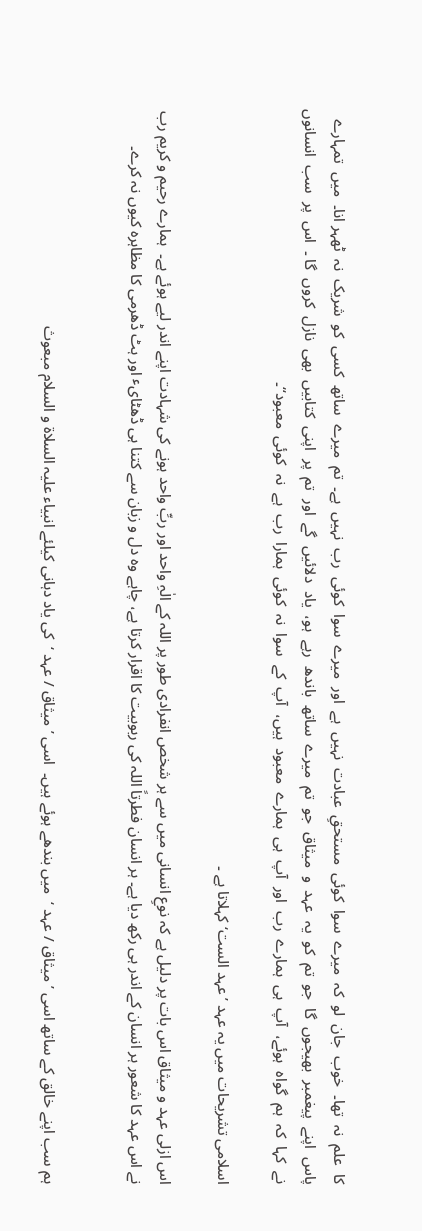کا  علم  نہ  تھا۔  خوب  جان  لو  کہ  میرے  سوا  کوئی  مستحقِ  عبادت  نہیں  ہے  اور  میرے  سوا  کوئی  رب  نہیں  ہے۔  تم  میرے  ساتھ  کسی  کو  شریک  نہ  ٹھہر انا۔  میں  تمہارے  پاس  اپنے  پیغمبر  بھیجوں  گا  جو  تم  کو  یہ  عہد  و  میثاق  جو  تم  میرے  ساتھ  باندھ  رہے  ہو،  یاد  دلائیں  گے  اور  تم  پر  اپنی  کتابیں  بھی  نازل  کروں  گا ۔  اس  پر  سب  انسانوں  نے  کہا  کہ  ہم  گواہ  ہوئے،  آپ  ہی  ہمارے  رب  اور  آپ  ہی  ہمارے  معبود  ہیں،  آپ  کے  سوا  نہ  کوئی  ہمارا  رب  ہے  نہ  کوئی  معبود“۔

اسلامی تشریحات میں یہ عہد ’عہد الست‘ کہلاتا ہے ۔

اس ازلی عہد و میثاق اس بات پر دلیل ہے کہ نوعِ انسانی میں سے ہر شخص انفرادی طور پر اللہ کے الٰہِ واحد اور ربِّ واحد ہونے کی شہادت اپنے اندر لیے ہوئے ہے۔  ہمارے رحیم و کریم رب نے اس عہد کا شعور ہر انسان کے اندر ہی رکھ دیا ہے۔ ہر انسان فطرتاً اللہ کی ربوبیت کا اقرار کرتا ہے، چاہے وہ دل و زبان سے کتنا ہی ڈھٹایٴ اور ہٹ ڈھرمی کا مظاہرہ کیوں نہ کرے۔


ہم سب اپنے خالق کے ساتھ اسی ’ میثاق / عہد ‘  میں بندھے ہوئے ہیں۔  اسی ’ میثاق / عہد ‘  کی یاد دہانی کیلئے انبیاء علیہ السلاۃ و السلام مبعوث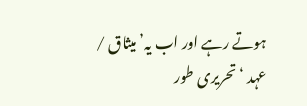ہوتے رہے اور اب یہ’ میثاق / عہد ‘ تحریری طور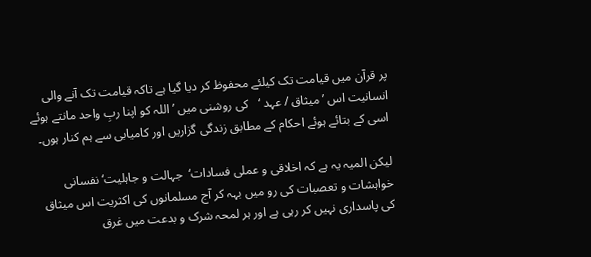پر قرآن میں قیامت تک کیلئے محفوظ کر دیا گیا ہے تاکہ قیامت تک آنے والی انسانیت اس ’ میثاق / عہد ‘   کی روشنی میں ’ اللہ کو اپنا ربِ واحد مانتے ہوئے اسی کے بتائے ہوئے احکام کے مطابق زندگی گزاریں اور کامیابی سے ہم کنار ہوں۔

لیکن المیہ یہ ہے کہ اخلاقی و عملی فسادات‘  جہالت و جاہلیت‘ نفسانی خواہشات و تعصبات کی رو میں بہہ کر آج مسلمانوں کی اکثریت اس میثاق کی پاسداری نہیں کر رہی ہے اور ہر لمحہ شرک و بدعت میں غرق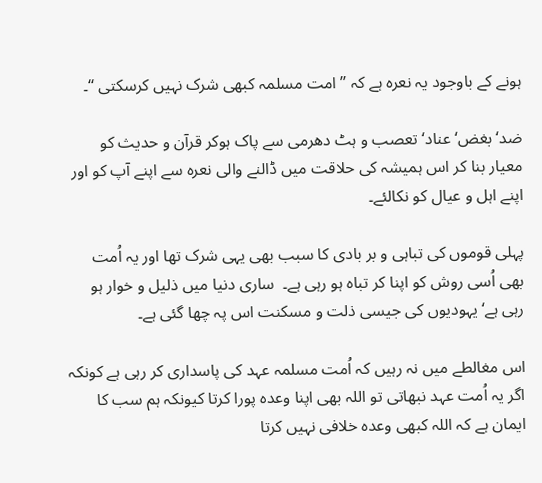ہونے کے باوجود یہ نعرہ ہے کہ ’’ امت مسلمہ کبھی شرک نہیں کرسکتی ‘‘۔

ضد‘ بغض‘ عناد‘ تعصب و ہٹ دھرمی سے پاک ہوکر قرآن و حدیث کو معیار بنا کر اس ہمیشہ کی حلاقت میں ڈالنے والی نعرہ سے اپنے آپ کو اور اپنے اہل و عیال کو نکالئے۔

پہلی قوموں کی تباہی و بر بادی کا سبب بھی یہی شرک تھا اور یہ اُمت بھی اُسی روش کو اپنا کر تباہ ہو رہی ہے۔  ساری دنیا میں ذلیل و خوار ہو رہی ہے‘ یہودیوں کی جیسی ذلت و مسکنت اس پہ چھا گئی ہے۔

اس مغالطے میں نہ رہیں کہ اُمت مسلمہ عہد کی پاسداری کر رہی ہے کونکہ اگر یہ اُمت عہد نبھاتی تو اللہ بھی اپنا وعدہ پورا کرتا کیونکہ ہم سب کا ایمان ہے کہ اللہ کبھی وعدہ خلافی نہیں کرتا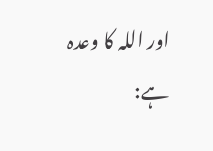اور اللہ کا وعدہ ہے: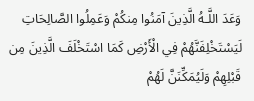وَعَدَ اللَّـهُ الَّذِينَ آمَنُوا مِنكُمْ وَعَمِلُوا الصَّالِحَاتِ لَيَسْتَخْلِفَنَّهُمْ فِي الْأَرْضِ كَمَا اسْتَخْلَفَ الَّذِينَ مِن قَبْلِهِمْ وَلَيُمَكِّنَنَّ لَهُمْ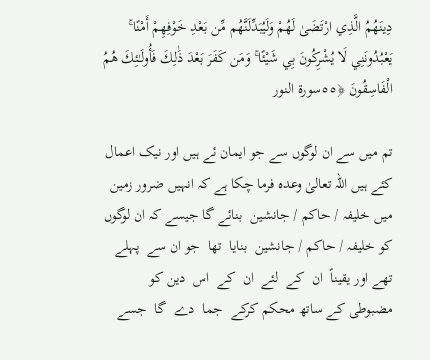دِينَهُمُ الَّذِي ارْتَضَىٰ لَهُمْ وَلَيُبَدِّلَنَّهُم مِّن بَعْدِ خَوْفِهِمْ أَمْنًا ۚ يَعْبُدُونَنِي لَا يُشْرِكُونَ بِي شَيْئًا ۚ وَمَن كَفَرَ بَعْدَ ذَٰلِكَ فَأُولَـٰئِكَ هُمُ الْفَاسِقُونَ ﴿٥٥سورة النور

تم میں سے ان لوگوں سے جو ایمان ئے ہیں اور نیک اعمال کئے ہیں اللہ تعالیٰ وعده فرما چکا ہے کہ انہیں ضرور زمین میں خلیفہ / حاکم / جانشین  بنائے گا جیسے کہ ان لوگوں کو خلیفہ / حاکم / جانشین  بنایا  تھا  جو ان سے  پہلے  تھے اور یقیناً  ان  کے  لئے  ان  کے  اس  دین کو مضبوطی کے ساتھ محکم کرکے  جما  دے  گا  جسے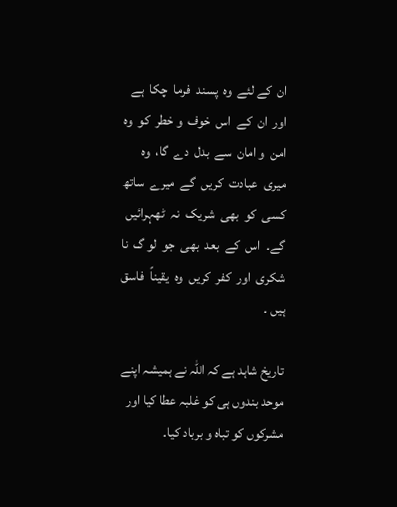ان  کے لئے  وه  پسند  فرما  چکا  ہے  اور  ان  کے  اس  خوف  و خطر  کو  وه  امن  و امان  سے  بدل  دے  گا،  وه  میری  عبادت  کریں  گے  میرے  ساتھ  کسی  کو  بھی  شریک  نہ  ٹھہرائیں  گے۔  اس  کے  بعد  بھی  جو  لو گ  نا شکری  اور  کفر  کریں  وه  یقیناً  فاسق  ہیں ۔

تاریخ شاہد ہے کہ اللہ نے ہمیشہ اپنے موحد بندوں ہی کو غلبہ عطا کیا اور مشرکوں کو تباہ و برباد کیا۔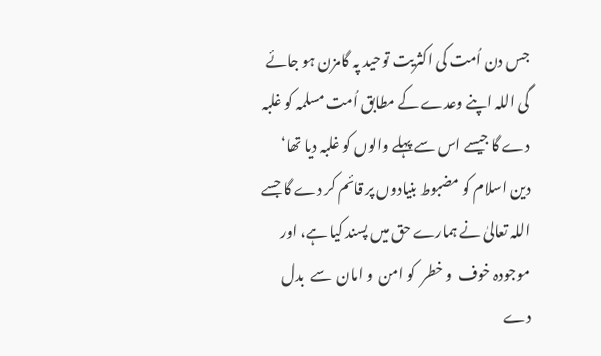جس دن اُمت کی اکثریت توحید پہ گامزن ہو جائے گی اللہ اپنے وعدے کے مطابق اُمت مسلمہ کو غلبہ دے گا جیسے اس سے پہلے والوں کو غلبہ دیا تھا‘  دین اسلام کو مضبوط بنیادوں پر قائم کر دے گا جسے اللہ تعالیٰ نے ہمارے حق میں پسند کیا ہے، اور موجودہ خوف  و خطر  کو امن  و امان  سے  بدل  دے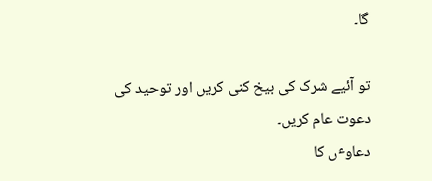گا۔

تو آئیے شرک کی بیخ کنی کریں اور توحید کی دعوت عام کریں۔
دعاوٴں کا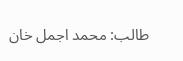طالب: محمد اجمل خان